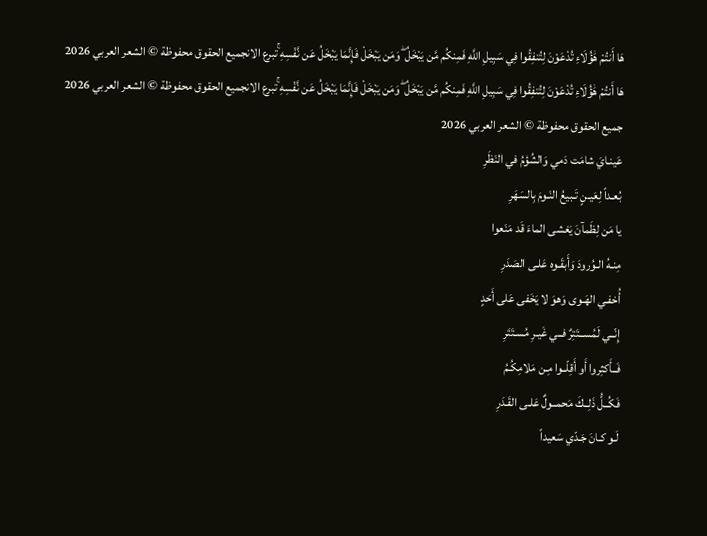هَا أَنتُمْ هَٰؤُلَاءِ تُدْعَوْنَ لِتُنفِقُوا فِي سَبِيلِ اللَّهِ فَمِنكُم مَّن يَبْخَلُ ۖ وَمَن يَبْخَلْ فَإِنَّمَا يَبْخَلُ عَن نَّفْسِهِ ۚتبرع الانجميع الحقوق محفوظة © الشعر العربي 2026
هَا أَنتُمْ هَٰؤُلَاءِ تُدْعَوْنَ لِتُنفِقُوا فِي سَبِيلِ اللَّهِ فَمِنكُم مَّن يَبْخَلُ ۖ وَمَن يَبْخَلْ فَإِنَّمَا يَبْخَلُ عَن نَّفْسِهِ ۚتبرع الانجميع الحقوق محفوظة © الشعر العربي 2026
جميع الحقوق محفوظة © الشعر العربي 2026
عَينـايَ شامَت دَمي وَالشُؤمُ في النَظَرِ
بُعـداً لِعَيـنٍ تَـبيعُ النَـومَ بِالسَهَرِ
يا مَن لِظَمآنَ يَغشى الماءَ قَد مَنَعوا
مِنـهُ الـوُرودَ وَأَبقَـوه عَلـى الصَدَرِ
أُخفـي الهَـوى وَهوَ لا يَخَفى عَلى أَحَدٍ
إِنّــي لَمُســتَتِرٌ فــي غَيـرِ مُسـتَتَرِ
فَــأَكثِروا أَو أَقِلّــوا مِـن مَلامِكُـمُ
فَكُــلُّ ذَلِــكَ مَحمــولٌ عَلـى القَـدَرِ
لَـو كـانَ جَـدّي سَعيداً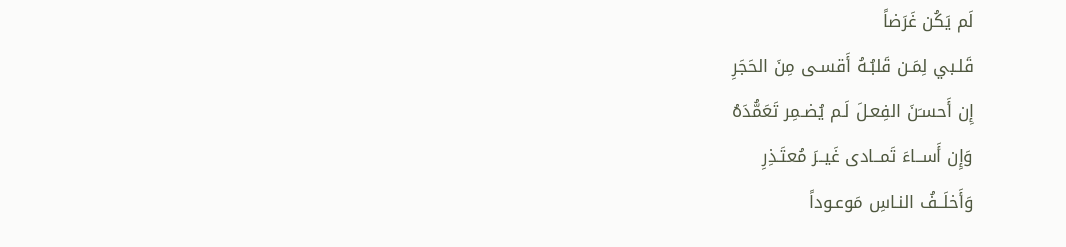لَم يَكُن غَرَضاً
قَلـبي لِمَـن قَلبُـهُ أَقسـى مِنَ الحَجَرِ
إِن أَحسـَنَ الفِعـلَ لَـم يُضـمِر تَعَمُّدَهُ
وَإِن أَســاءَ تَمــادى غَيــرَ مُعتَـذِرِ
وَأَخلَــفُ النـاسِ مَوعـوداً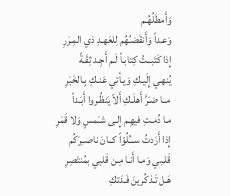وَأَمطَلُهُـم
وَعـداً وَأَنقَضـُهُم لِلعَهـدِ ذي المِـرَرِ
إِذا كَتَبــتُ كِتابـاً لَـم أَجِـد ثِقَـةً
يُنهـي إِلَيـكِ وَيـأتي عَنـكِ بِـالخَبَرِ
مــا ضـَرَّ أَهلَـكِ أَلاّ يَنظُـروا أَبَـداً
مـا دُمـتِ فيهِـم إِلـى شـَمسٍ وَلا قَمَرِ
إِذا أَرَدتُ ســـُلُوّاً كــانَ ناصــِرَكُم
قَلـبي وَمـا أَنـا مِـن قَلبي بمُنتَصِرِ
هَـل تَـذكُرينَ فَـدَتكِ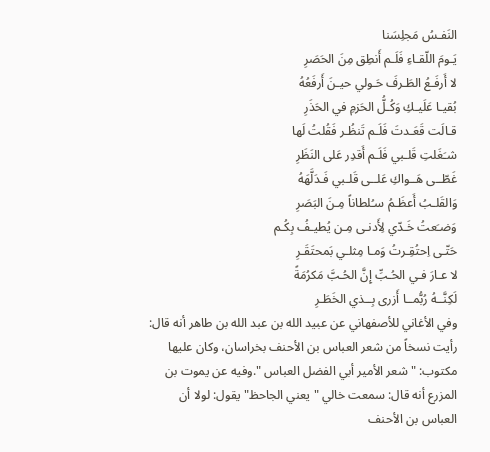النَفـسُ مَجلِسَنا
يَـومَ اللّقـاءِ فَلَـم أَنطِق مِنَ الحَصَرِ
لا أَرفَـعُ الطَـرفَ حَـولي حيـنَ أَرفَعُهُ
بُقيـا عَلَيـكِ وَكُـلُّ الحَزمِ في الحَذَرِ
قـالَت قَعَـدتَ فَلَـم تَنظُـر فَقُلتُ لَها
شـَغَلتِ قَلـبي فَلَـم أَقدِر عَلى النَظَرِ
غَطّــى هَــواكِ عَلــى قَلـبي فَـدَلَّهَهُ
وَالقَلـبُ أَعظَـمُ سـُلطاناً مِـنَ البَصَرِ
وَضـَعتُ خَـدّي لِأَدنـى مِـن يُطيـفُ بِكُـم
حَتّـى اِحتُقِـرتُ وَمـا مِثلـي بَمحتَقَـرِ
لا عـارَ فـي الحُـبِّ إِنَّ الحُـبَّ مَكرُمَةً
لَكِنَّــهُ رُبُّمــا أَزرى بِــذي الخَطَـرِ
وفي الأغاني للأصفهاني عن عبيد الله بن عبد الله بن طاهر أنه قال: رأيت نسخاً من شعر العباس بن الأحنف بخراسان، وكان عليها مكتوب: "شعر الأمير أبي الفضل العباس ".وفيه عن يموت بن المزرع أنه قال: سمعت خالي "يعني الجاحظ" يقول: لولا أن العباس بن الأحنف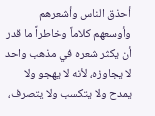أحذق الناس وأشعرهم وأوسعهم كلاماً وخاطراً ما قدر أن يكثر شعره في مذهب واحد لا يجاوزه، لأنه لا يهجو ولا يمدح ولا يتكسب ولا يتصرف،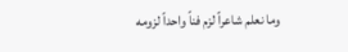وما نعلم شاعراً لزم فناً واحداً لزومه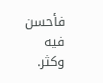فأحسن فيه وكثر.